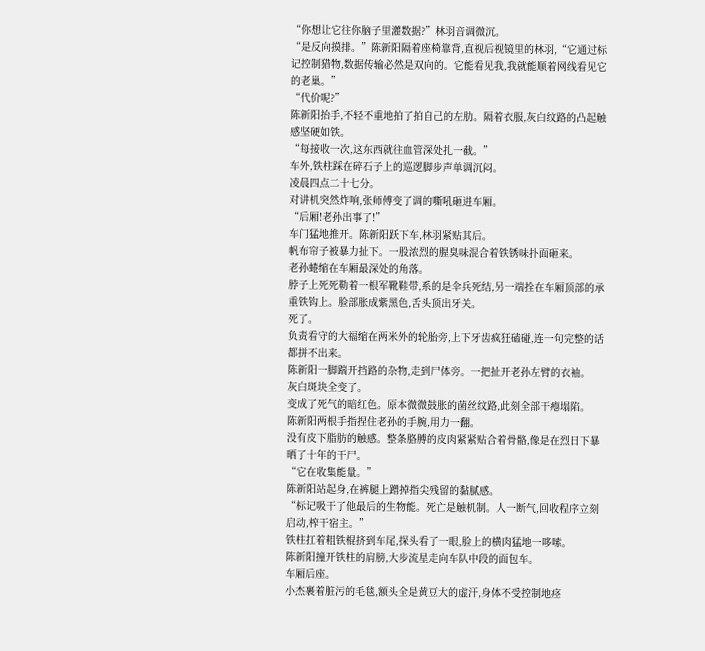“你想让它往你脑子里灌数据?”林羽音调微沉。
“是反向摸排。”陈新阳隔着座椅靠背,直视后视镜里的林羽,“它通过标记控制猎物,数据传输必然是双向的。它能看见我,我就能顺着网线看见它的老巢。”
“代价呢?”
陈新阳抬手,不轻不重地拍了拍自己的左肋。隔着衣服,灰白纹路的凸起触感坚硬如铁。
“每接收一次,这东西就往血管深处扎一截。”
车外,铁柱踩在碎石子上的巡逻脚步声单调沉闷。
凌晨四点二十七分。
对讲机突然炸响,张师傅变了调的嘶吼砸进车厢。
“后厢!老孙出事了!”
车门猛地推开。陈新阳跃下车,林羽紧贴其后。
帆布帘子被暴力扯下。一股浓烈的腥臭味混合着铁锈味扑面砸来。
老孙蜷缩在车厢最深处的角落。
脖子上死死勒着一根军靴鞋带,系的是伞兵死结,另一端拴在车厢顶部的承重铁钩上。脸部胀成紫黑色,舌头顶出牙关。
死了。
负责看守的大福缩在两米外的轮胎旁,上下牙齿疯狂磕碰,连一句完整的话都拼不出来。
陈新阳一脚踹开挡路的杂物,走到尸体旁。一把扯开老孙左臂的衣袖。
灰白斑块全变了。
变成了死气的暗红色。原本微微鼓胀的菌丝纹路,此刻全部干瘪塌陷。
陈新阳两根手指捏住老孙的手腕,用力一翻。
没有皮下脂肪的触感。整条胳膊的皮肉紧紧贴合着骨骼,像是在烈日下暴晒了十年的干尸。
“它在收集能量。”
陈新阳站起身,在裤腿上蹭掉指尖残留的黏腻感。
“标记吸干了他最后的生物能。死亡是触机制。人一断气,回收程序立刻启动,榨干宿主。”
铁柱扛着粗铁棍挤到车尾,探头看了一眼,脸上的横肉猛地一哆嗦。
陈新阳撞开铁柱的肩膀,大步流星走向车队中段的面包车。
车厢后座。
小杰裹着脏污的毛毯,额头全是黄豆大的虚汗,身体不受控制地痉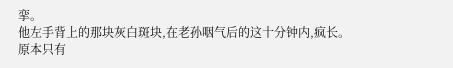挛。
他左手背上的那块灰白斑块,在老孙咽气后的这十分钟内,疯长。
原本只有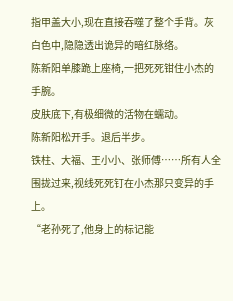指甲盖大小,现在直接吞噬了整个手背。灰白色中,隐隐透出诡异的暗红脉络。
陈新阳单膝跪上座椅,一把死死钳住小杰的手腕。
皮肤底下,有极细微的活物在蠕动。
陈新阳松开手。退后半步。
铁柱、大福、王小小、张师傅……所有人全围拢过来,视线死死钉在小杰那只变异的手上。
“老孙死了,他身上的标记能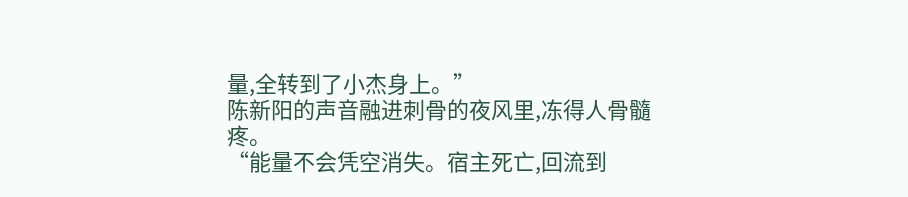量,全转到了小杰身上。”
陈新阳的声音融进刺骨的夜风里,冻得人骨髓疼。
“能量不会凭空消失。宿主死亡,回流到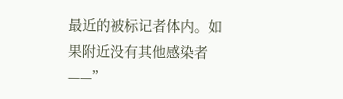最近的被标记者体内。如果附近没有其他感染者——”